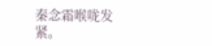秦念霜喉咙发紧。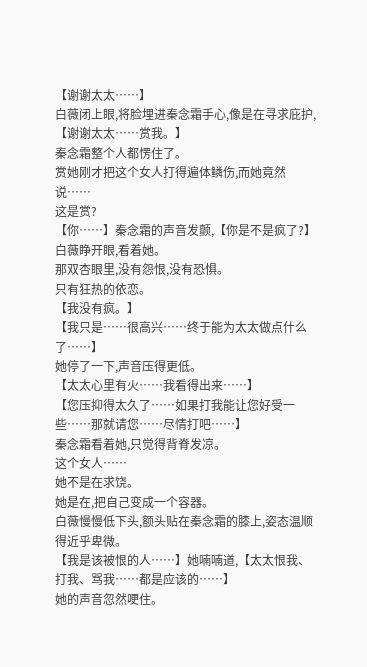【谢谢太太……】
白薇闭上眼,将脸埋进秦念霜手心,像是在寻求庇护,【谢谢太太……赏我。】
秦念霜整个人都愣住了。
赏她刚才把这个女人打得遍体鳞伤,而她竟然说……
这是赏?
【你……】秦念霜的声音发颤,【你是不是疯了?】
白薇睁开眼,看着她。
那双杏眼里,没有怨恨,没有恐惧。
只有狂热的依恋。
【我没有疯。】
【我只是……很高兴……终于能为太太做点什么了……】
她停了一下,声音压得更低。
【太太心里有火……我看得出来……】
【您压抑得太久了……如果打我能让您好受一些……那就请您……尽情打吧……】
秦念霜看着她,只觉得背脊发凉。
这个女人……
她不是在求饶。
她是在,把自己变成一个容器。
白薇慢慢低下头,额头贴在秦念霜的膝上,姿态温顺得近乎卑微。
【我是该被恨的人……】她喃喃道,【太太恨我、打我、骂我……都是应该的……】
她的声音忽然哽住。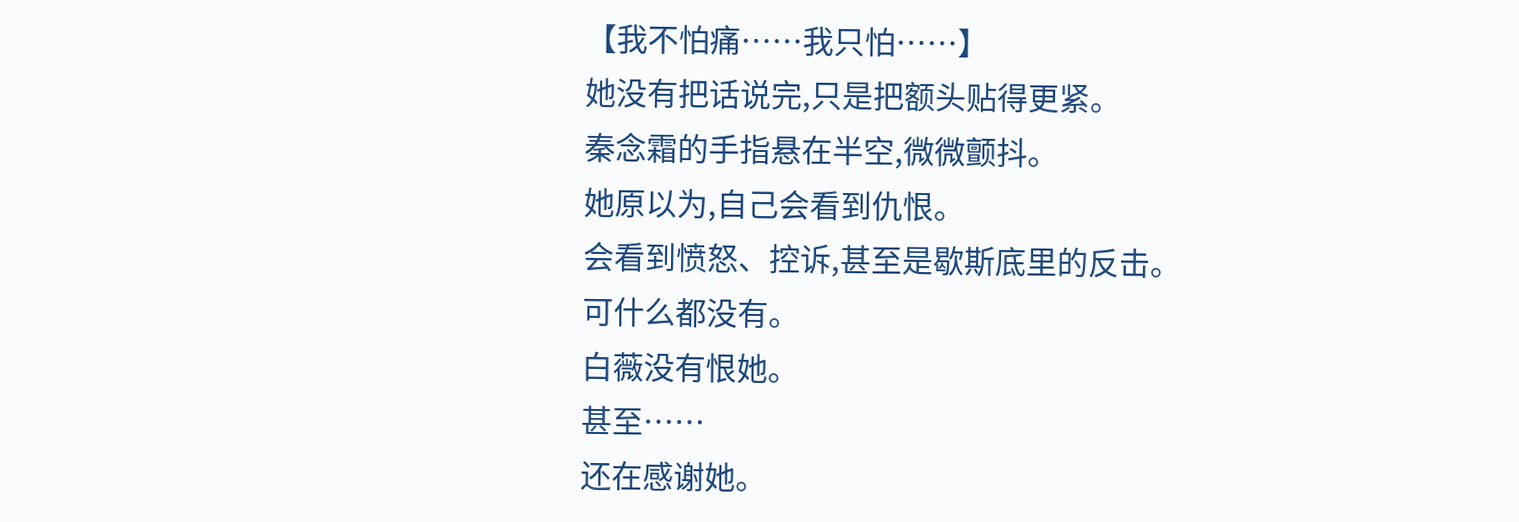【我不怕痛……我只怕……】
她没有把话说完,只是把额头贴得更紧。
秦念霜的手指悬在半空,微微颤抖。
她原以为,自己会看到仇恨。
会看到愤怒、控诉,甚至是歇斯底里的反击。
可什么都没有。
白薇没有恨她。
甚至……
还在感谢她。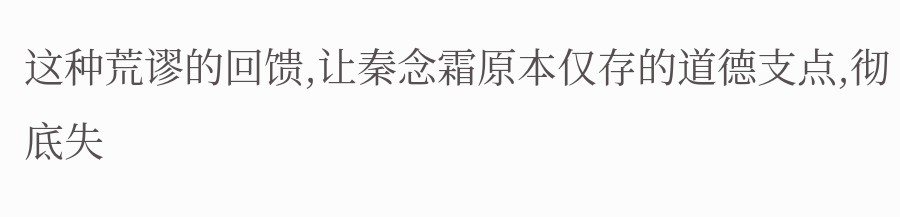这种荒谬的回馈,让秦念霜原本仅存的道德支点,彻底失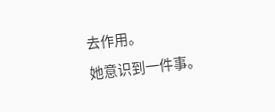去作用。
她意识到一件事。